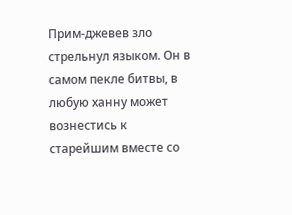Прим-джевев зло стрельнул языком. Он в самом пекле битвы, в любую ханну может вознестись к старейшим вместе со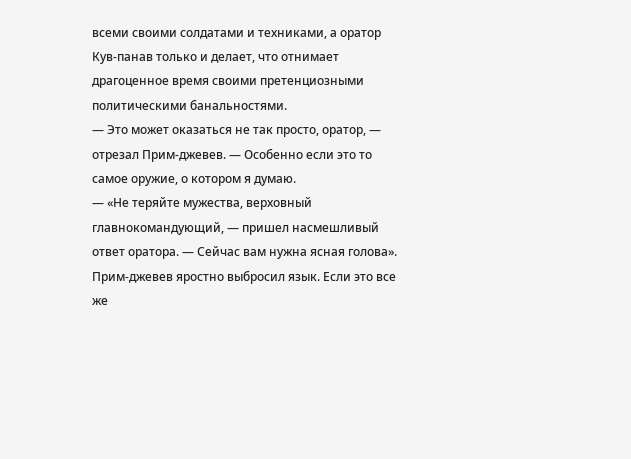всеми своими солдатами и техниками, а оратор Кув-панав только и делает, что отнимает драгоценное время своими претенциозными политическими банальностями.
— Это может оказаться не так просто, оратор, — отрезал Прим-джевев. — Особенно если это то самое оружие, о котором я думаю.
— «Не теряйте мужества, верховный главнокомандующий, — пришел насмешливый ответ оратора. — Сейчас вам нужна ясная голова».
Прим-джевев яростно выбросил язык. Если это все же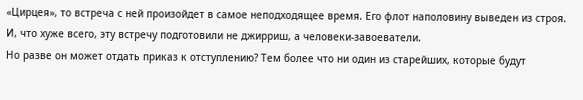«Цирцея», то встреча с ней произойдет в самое неподходящее время. Его флот наполовину выведен из строя. И, что хуже всего, эту встречу подготовили не джирриш, а человеки-завоеватели.
Но разве он может отдать приказ к отступлению? Тем более что ни один из старейших, которые будут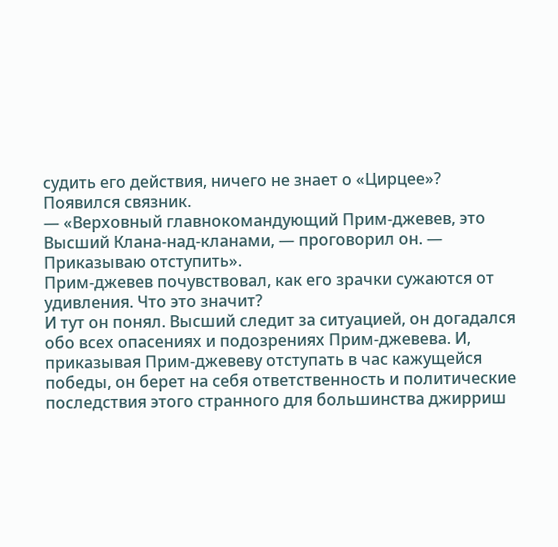судить его действия, ничего не знает о «Цирцее»?
Появился связник.
— «Верховный главнокомандующий Прим-джевев, это Высший Клана-над-кланами, — проговорил он. — Приказываю отступить».
Прим-джевев почувствовал, как его зрачки сужаются от удивления. Что это значит?
И тут он понял. Высший следит за ситуацией, он догадался обо всех опасениях и подозрениях Прим-джевева. И, приказывая Прим-джевеву отступать в час кажущейся победы, он берет на себя ответственность и политические последствия этого странного для большинства джирриш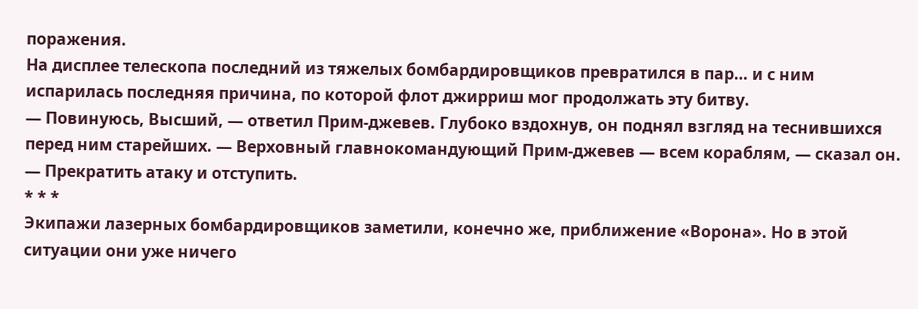поражения.
На дисплее телескопа последний из тяжелых бомбардировщиков превратился в пар… и с ним испарилась последняя причина, по которой флот джирриш мог продолжать эту битву.
— Повинуюсь, Высший, — ответил Прим-джевев. Глубоко вздохнув, он поднял взгляд на теснившихся перед ним старейших. — Верховный главнокомандующий Прим-джевев — всем кораблям, — сказал он. — Прекратить атаку и отступить.
* * *
Экипажи лазерных бомбардировщиков заметили, конечно же, приближение «Ворона». Но в этой ситуации они уже ничего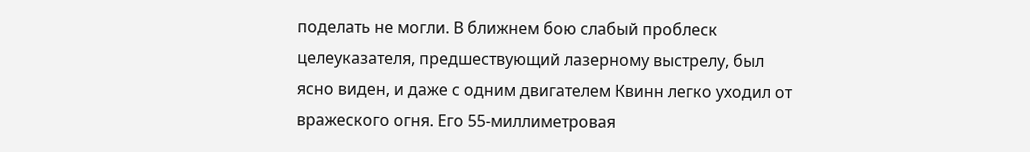поделать не могли. В ближнем бою слабый проблеск целеуказателя, предшествующий лазерному выстрелу, был ясно виден, и даже с одним двигателем Квинн легко уходил от вражеского огня. Его 55-миллиметровая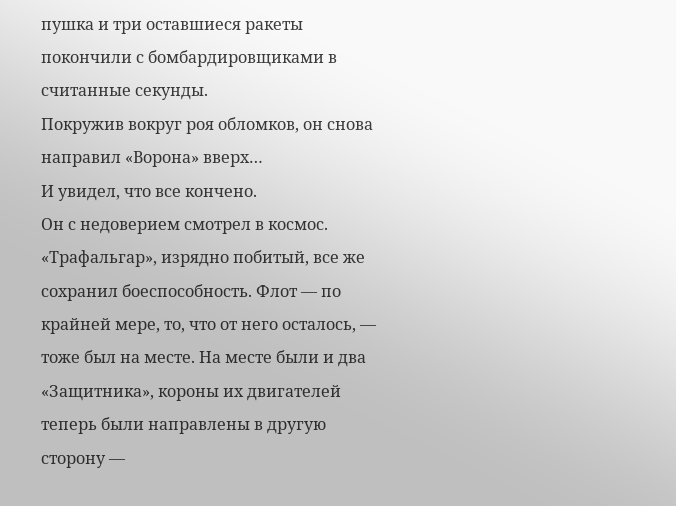пушка и три оставшиеся ракеты покончили с бомбардировщиками в считанные секунды.
Покружив вокруг роя обломков, он снова направил «Ворона» вверх…
И увидел, что все кончено.
Он с недоверием смотрел в космос. «Трафальгар», изрядно побитый, все же сохранил боеспособность. Флот — по крайней мере, то, что от него осталось, — тоже был на месте. На месте были и два «Защитника», короны их двигателей теперь были направлены в другую сторону —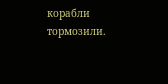корабли тормозили.